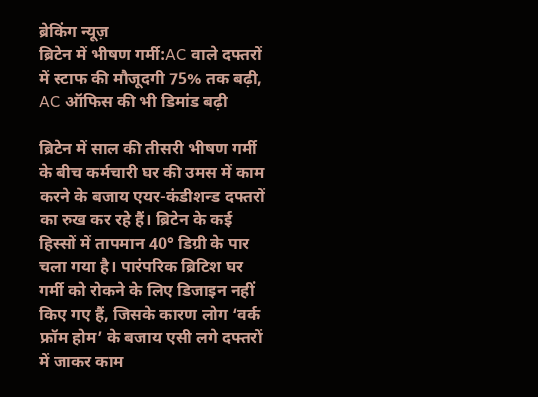ब्रेकिंग न्यूज़
ब्रिटेन में भीषण गर्मी:AC वाले दफ्तरों में स्टाफ की मौजूदगी 75% तक बढ़ी, AC ऑफिस की भी डिमांड बढ़ी

ब्रिटेन में साल की तीसरी भीषण गर्मी के बीच कर्मचारी घर की उमस में काम करने के बजाय एयर-कंडीशन्ड दफ्तरों का रुख कर रहे हैं। ब्रिटेन के कई हिस्सों में तापमान 40° डिग्री के पार चला गया है। पारंपरिक ब्रिटिश घर गर्मी को रोकने के लिए डिजाइन नहीं किए गए हैं, जिसके कारण लोग ‘वर्क फ्रॉम होम’ के बजाय एसी लगे दफ्तरों में जाकर काम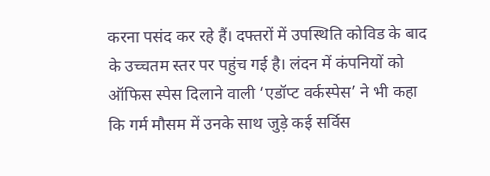करना पसंद कर रहे हैं। दफ्तरों में उपस्थिति कोविड के बाद के उच्चतम स्तर पर पहुंच गई है। लंदन में कंपनियों को ऑफिस स्पेस दिलाने वाली ‘एडॉप्ट वर्कस्पेस’ ने भी कहा कि गर्म मौसम में उनके साथ जुड़े कई सर्विस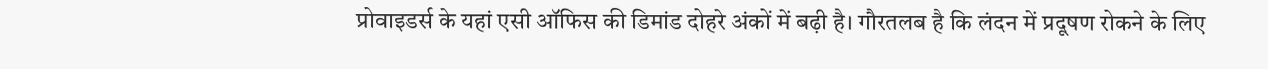प्रोवाइडर्स के यहां एसी ऑफिस की डिमांड दोहरे अंकों में बढ़ी है। गौरतलब है कि लंदन में प्रदूषण रोकने के लिए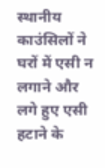स्थानीय काउंसिलों ने घरों में एसी न लगाने और लगे हुए एसी हटाने के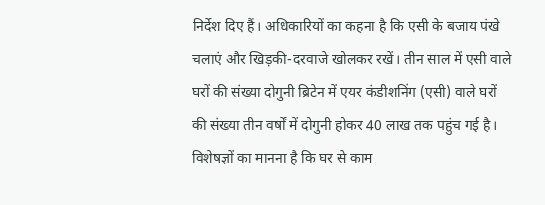निर्देश दिए हैं। अधिकारियों का कहना है कि एसी के बजाय पंखे चलाएं और खिड़की-दरवाजे खोलकर रखें। तीन साल में एसी वाले घरों की संख्या दोगुनी ब्रिटेन में एयर कंडीशनिंग (एसी) वाले घरों की संख्या तीन वर्षों में दोगुनी होकर 40 लाख तक पहुंच गई है। विशेषज्ञों का मानना है कि घर से काम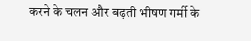करने के चलन और बढ़ती भीषण गर्मी के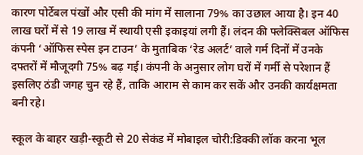कारण पोर्टेबल पंखों और एसी की मांग में सालाना 79% का उछाल आया है। इन 40 लाख घरों में से 19 लाख में स्थायी एसी इकाइयां लगी हैं। लंदन की फ्लेक्सिबल ऑफिस कंपनी ‘ऑफिस स्पेस इन टाउन’ के मुताबिक ‘रेड अलर्ट’ वाले गर्म दिनों में उनके दफ्तरों में मौजूदगी 75% बढ़ गई। कंपनी के अनुसार लोग घरों में गर्मी से परेशान हैं इसलिए ठंडी जगह चुन रहे हैं, ताकि आराम से काम कर सकें और उनकी कार्यक्षमता बनी रहे।

स्कूल के बाहर खड़ी-स्कूटी से 20 सेकंड में मोबाइल चोरी:डिक्की लॉक करना भूल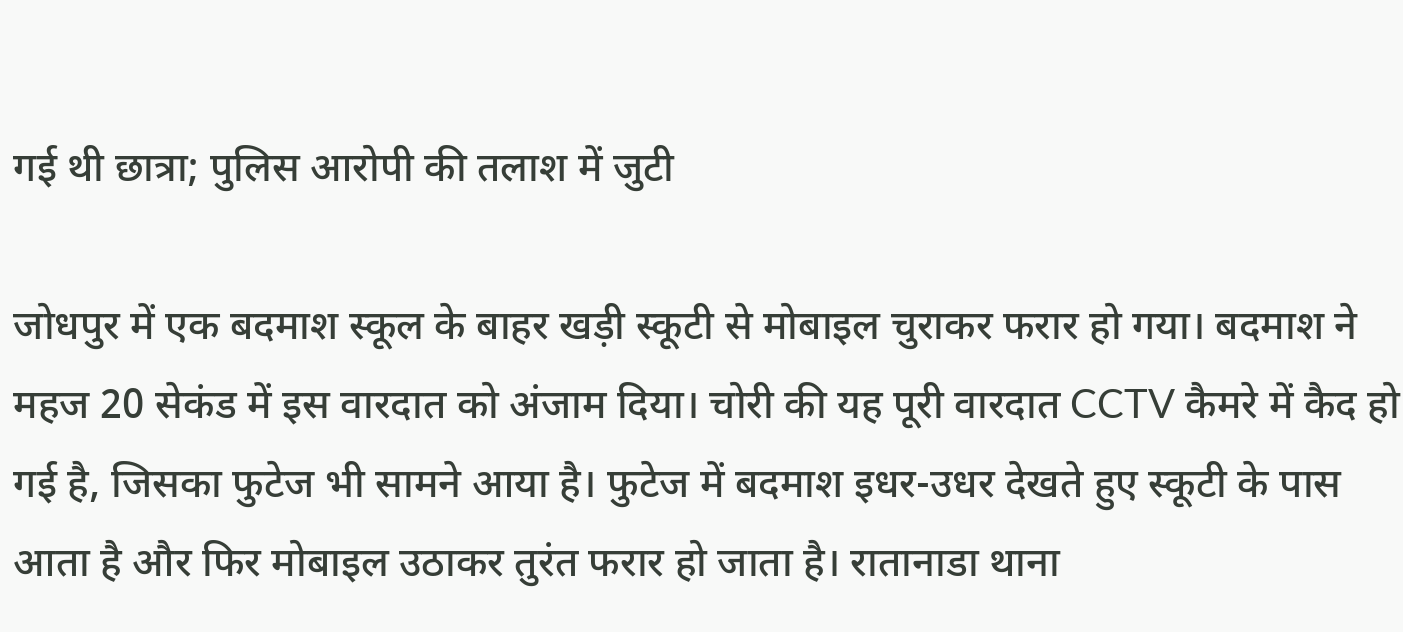गई थी छात्रा; पुलिस आरोपी की तलाश में जुटी

जोधपुर में एक बदमाश स्कूल के बाहर खड़ी स्कूटी से मोबाइल चुराकर फरार हो गया। बदमाश ने महज 20 सेकंड में इस वारदात को अंजाम दिया। चोरी की यह पूरी वारदात CCTV कैमरे में कैद हो गई है, जिसका फुटेज भी सामने आया है। फुटेज में बदमाश इधर-उधर देखते हुए स्कूटी के पास आता है और फिर मोबाइल उठाकर तुरंत फरार हो जाता है। रातानाडा थाना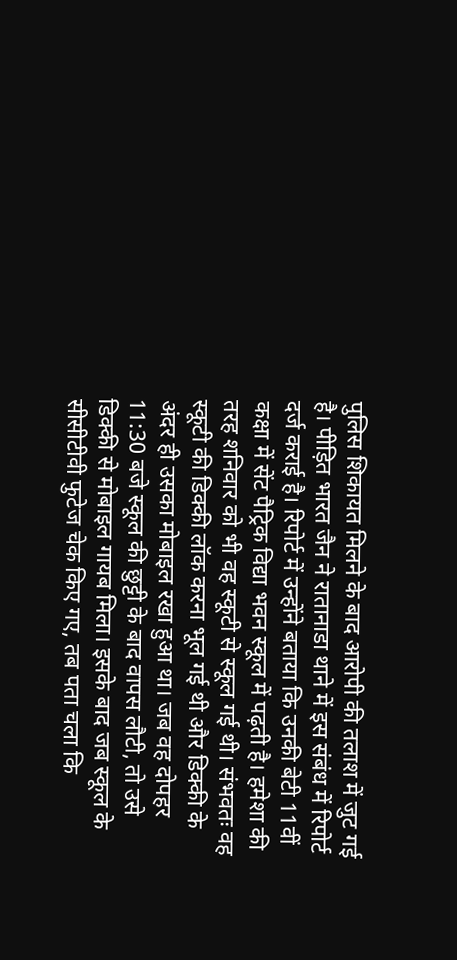पुलिस शिकायत मिलने के बाद आरोपी की तलाश में जुट गई है। पीड़ित भारत जैन ने रातानाडा थाने में इस संबंध में रिपोर्ट दर्ज कराई है। रिपोर्ट में उन्होंने बताया कि उनकी बेटी 11वीं कक्षा में सेंट पैट्रिक विद्या भवन स्कूल में पढ़ती है। हमेशा की तरह शनिवार को भी वह स्कूटी से स्कूल गई थी। संभवतः वह स्कूटी की डिक्की लॉक करना भूल गई थी और डिक्की के अंदर ही उसका मोबाइल रखा हुआ था। जब वह दोपहर 11:30 बजे स्कूल की छुट्टी के बाद वापस लौटी, तो उसे डिक्की से मोबाइल गायब मिला। इसके बाद जब स्कूल के सीसीटीवी फुटेज चेक किए गए, तब पता चला कि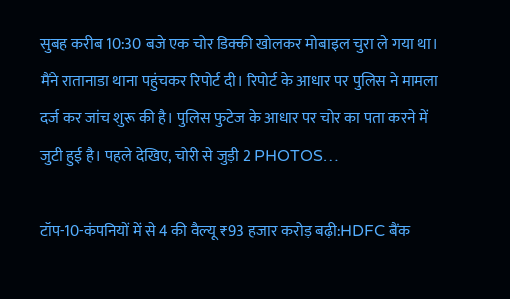सुबह करीब 10:30 बजे एक चोर डिक्की खोलकर मोबाइल चुरा ले गया था। मैंने रातानाडा थाना पहुंचकर रिपोर्ट दी। रिपोर्ट के आधार पर पुलिस ने मामला दर्ज कर जांच शुरू की है। पुलिस फुटेज के आधार पर चोर का पता करने में जुटी हुई है। पहले देखिए, चोरी से जुड़ी 2 PHOTOS…

टॉप-10-कंपनियों में से 4 की वैल्यू ₹93 हजार करोड़ बढ़ी:HDFC बैंक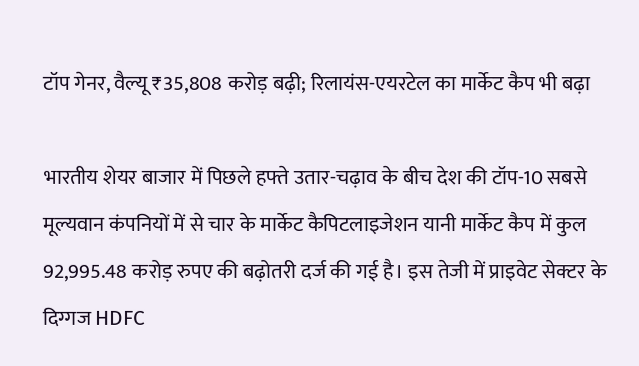टॉप गेनर, वैल्यू ₹35,808 करोड़ बढ़ी; रिलायंस-एयरटेल का मार्केट कैप भी बढ़ा

भारतीय शेयर बाजार में पिछले हफ्ते उतार-चढ़ाव के बीच देश की टॉप-10 सबसे मूल्यवान कंपनियों में से चार के मार्केट कैपिटलाइजेशन यानी मार्केट कैप में कुल 92,995.48 करोड़ रुपए की बढ़ोतरी दर्ज की गई है। इस तेजी में प्राइवेट सेक्टर के दिग्गज HDFC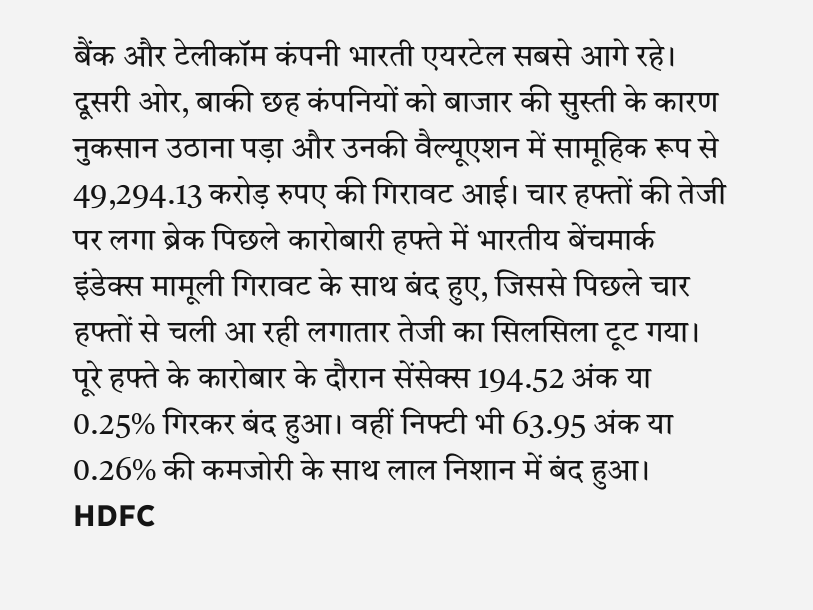बैंक और टेलीकॉम कंपनी भारती एयरटेल सबसे आगे रहे। दूसरी ओर, बाकी छह कंपनियों को बाजार की सुस्ती के कारण नुकसान उठाना पड़ा और उनकी वैल्यूएशन में सामूहिक रूप से 49,294.13 करोड़ रुपए की गिरावट आई। चार हफ्तों की तेजी पर लगा ब्रेक पिछले कारोबारी हफ्ते में भारतीय बेंचमार्क इंडेक्स मामूली गिरावट के साथ बंद हुए, जिससे पिछले चार हफ्तों से चली आ रही लगातार तेजी का सिलसिला टूट गया। पूरे हफ्ते के कारोबार के दौरान सेंसेक्स 194.52 अंक या 0.25% गिरकर बंद हुआ। वहीं निफ्टी भी 63.95 अंक या 0.26% की कमजोरी के साथ लाल निशान में बंद हुआ। HDFC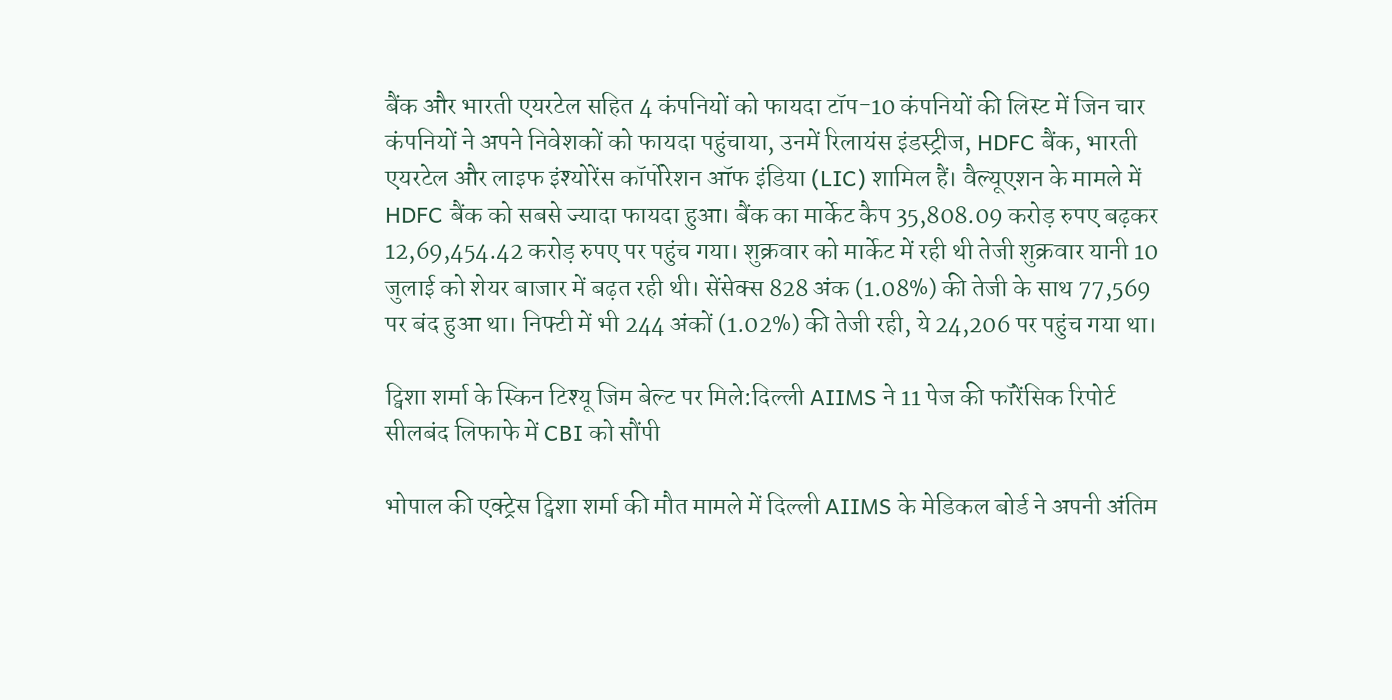बैंक और भारती एयरटेल सहित 4 कंपनियों को फायदा टॉप-10 कंपनियों की लिस्ट में जिन चार कंपनियों ने अपने निवेशकों को फायदा पहुंचाया, उनमें रिलायंस इंडस्ट्रीज, HDFC बैंक, भारती एयरटेल और लाइफ इंश्योरेंस कॉर्पोरेशन ऑफ इंडिया (LIC) शामिल हैं। वैल्यूएशन के मामले में HDFC बैंक को सबसे ज्यादा फायदा हुआ। बैंक का मार्केट कैप 35,808.09 करोड़ रुपए बढ़कर 12,69,454.42 करोड़ रुपए पर पहुंच गया। शुक्रवार को मार्केट में रही थी तेजी शुक्रवार यानी 10 जुलाई को शेयर बाजार में बढ़त रही थी। सेंसेक्स 828 अंक (1.08%) की तेजी के साथ 77,569 पर बंद हुआ था। निफ्टी में भी 244 अंकों (1.02%) की तेजी रही, ये 24,206 पर पहुंच गया था।

ट्विशा शर्मा के स्किन टिश्यू जिम बेल्ट पर मिले:दिल्ली AIIMS ने 11 पेज की फॉरेंसिक रिपोर्ट सीलबंद लिफाफे में CBI को सौंपी

भोपाल की एक्ट्रेस ट्विशा शर्मा की मौत मामले में दिल्ली AIIMS के मेडिकल बोर्ड ने अपनी अंतिम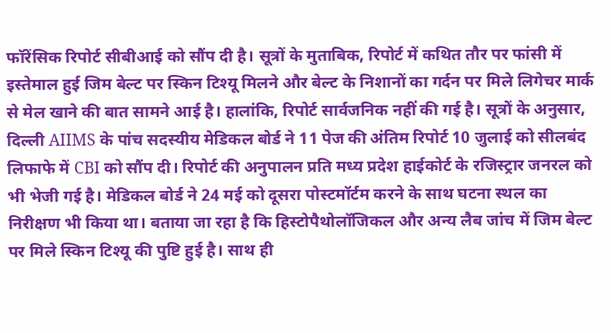फॉरेंसिक रिपोर्ट सीबीआई को सौंप दी है। सूत्रों के मुताबिक, रिपोर्ट में कथित तौर पर फांसी में इस्तेमाल हुई जिम बेल्ट पर स्किन टिश्यू मिलने और बेल्ट के निशानों का गर्दन पर मिले लिगेचर मार्क से मेल खाने की बात सामने आई है। हालांकि, रिपोर्ट सार्वजनिक नहीं की गई है। सूत्रों के अनुसार, दिल्ली AIIMS के पांच सदस्यीय मेडिकल बोर्ड ने 11 पेज की अंतिम रिपोर्ट 10 जुलाई को सीलबंद लिफाफे में CBI को सौंप दी। रिपोर्ट की अनुपालन प्रति मध्य प्रदेश हाईकोर्ट के रजिस्ट्रार जनरल को भी भेजी गई है। मेडिकल बोर्ड ने 24 मई को दूसरा पोस्टमॉर्टम करने के साथ घटना स्थल का निरीक्षण भी किया था। बताया जा रहा है कि हिस्टोपैथोलॉजिकल और अन्य लैब जांच में जिम बेल्ट पर मिले स्किन टिश्यू की पुष्टि हुई है। साथ ही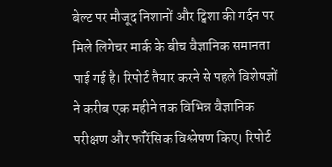बेल्ट पर मौजूद निशानों और ट्विशा की गर्दन पर मिले लिगेचर मार्क के बीच वैज्ञानिक समानता पाई गई है। रिपोर्ट तैयार करने से पहले विशेषज्ञों ने करीब एक महीने तक विभिन्न वैज्ञानिक परीक्षण और फॉरेंसिक विश्लेषण किए। रिपोर्ट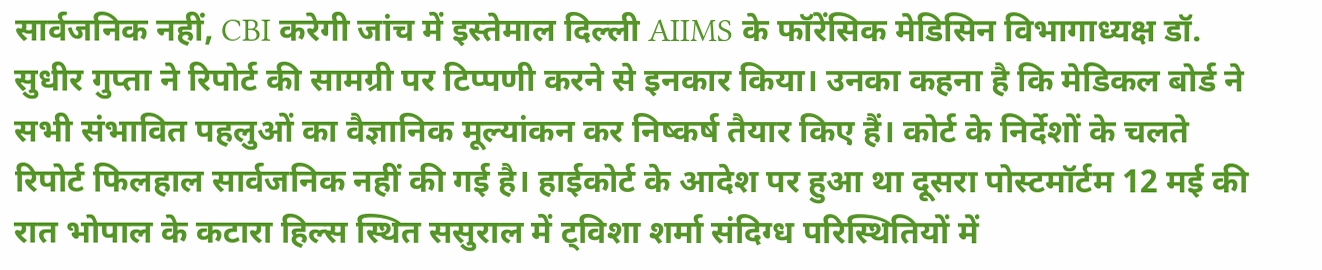सार्वजनिक नहीं, CBI करेगी जांच में इस्तेमाल दिल्ली AIIMS के फॉरेंसिक मेडिसिन विभागाध्यक्ष डॉ. सुधीर गुप्ता ने रिपोर्ट की सामग्री पर टिप्पणी करने से इनकार किया। उनका कहना है कि मेडिकल बोर्ड ने सभी संभावित पहलुओं का वैज्ञानिक मूल्यांकन कर निष्कर्ष तैयार किए हैं। कोर्ट के निर्देशों के चलते रिपोर्ट फिलहाल सार्वजनिक नहीं की गई है। हाईकोर्ट के आदेश पर हुआ था दूसरा पोस्टमॉर्टम 12 मई की रात भोपाल के कटारा हिल्स स्थित ससुराल में ट्विशा शर्मा संदिग्ध परिस्थितियों में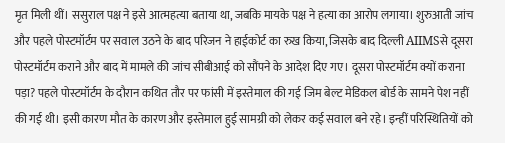मृत मिली थीं। ससुराल पक्ष ने इसे आत्महत्या बताया था, जबकि मायके पक्ष ने हत्या का आरोप लगाया। शुरुआती जांच और पहले पोस्टमॉर्टम पर सवाल उठने के बाद परिजन ने हाईकोर्ट का रुख किया, जिसके बाद दिल्ली AIIMSसे दूसरा पोस्टमॉर्टम कराने और बाद में मामले की जांच सीबीआई को सौंपने के आदेश दिए गए। दूसरा पोस्टमॉर्टम क्यों कराना पड़ा? पहले पोस्टमॉर्टम के दौरान कथित तौर पर फांसी में इस्तेमाल की गई जिम बेल्ट मेडिकल बोर्ड के सामने पेश नहीं की गई थी। इसी कारण मौत के कारण और इस्तेमाल हुई सामग्री को लेकर कई सवाल बने रहे। इन्हीं परिस्थितियों को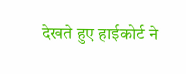देखते हुए हाईकोर्ट ने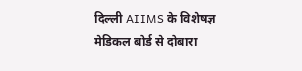दिल्ली AIIMS के विशेषज्ञ मेडिकल बोर्ड से दोबारा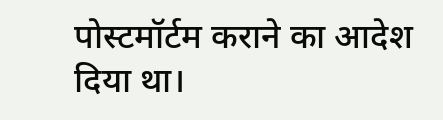पोस्टमॉर्टम कराने का आदेश दिया था।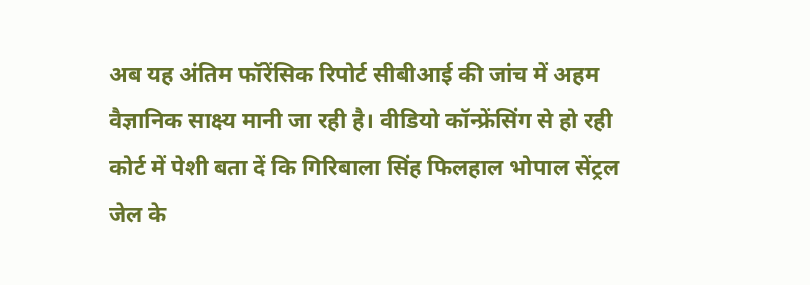अब यह अंतिम फॉरेंसिक रिपोर्ट सीबीआई की जांच में अहम वैज्ञानिक साक्ष्य मानी जा रही है। वीडियो कॉन्फ्रेंसिंग से हो रही कोर्ट में पेशी बता दें कि गिरिबाला सिंह फिलहाल भोपाल सेंट्रल जेल के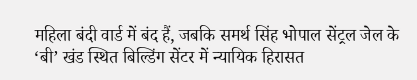महिला बंदी वार्ड में बंद हैं, जबकि समर्थ सिंह भोपाल सेंट्रल जेल के ‘बी’ खंड स्थित बिल्डिंग सेंटर में न्यायिक हिरासत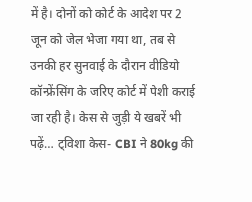में है। दोनों को कोर्ट के आदेश पर 2 जून को जेल भेजा गया था, तब से उनकी हर सुनवाई के दौरान वीडियो कॉन्फ्रेंसिंग के जरिए कोर्ट में पेशी कराई जा रही है। केस से जुड़ी ये खबरें भी पढ़ें… ट्विशा केस- CBI ने 80kg की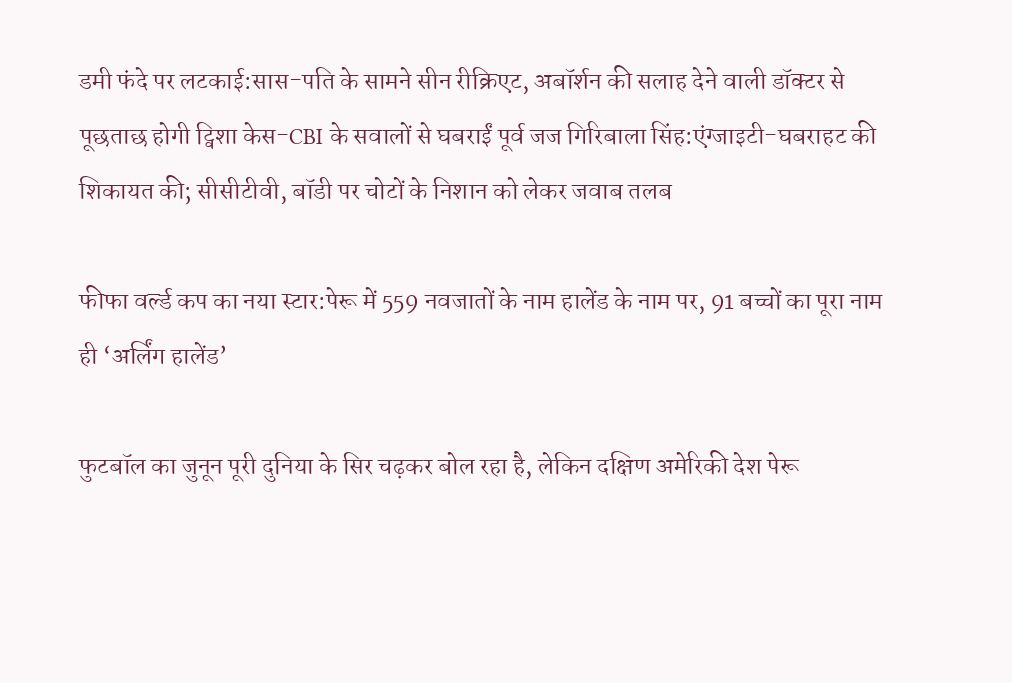डमी फंदे पर लटकाई:सास-पति के सामने सीन रीक्रिएट, अबॉर्शन की सलाह देने वाली डॉक्टर से पूछताछ होगी ट्विशा केस-CBI के सवालों से घबराईं पूर्व जज गिरिबाला सिंह:एंग्जाइटी-घबराहट की शिकायत की; सीसीटीवी, बॉडी पर चोटों के निशान को लेकर जवाब तलब

फीफा वर्ल्ड कप का नया स्टार:पेरू में 559 नवजातों के नाम हालेंड के नाम पर, 91 बच्चों का पूरा नाम ही ‘अर्लिंग हालेंड’

फुटबॉल का जुनून पूरी दुनिया के सिर चढ़कर बोल रहा है, लेकिन दक्षिण अमेरिकी देश पेरू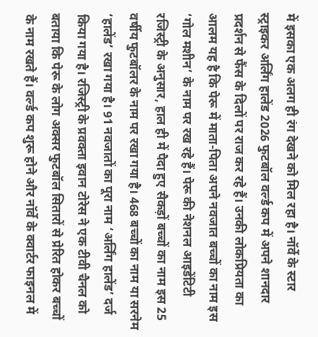में इसका एक अलग ही रंग देखने को मिल रहा है। नॉर्वे के स्टार स्ट्राइकर अर्लिंग हालेंड 2026 फुटबॉल वर्ल्ड कप में अपने शानदार प्रदर्शन से फैंस के दिलों पर राज कर रहे हैं। उनकी लोकप्रियता का आलम यह है कि पेरू में माता-पिता अपने नवजात बच्चों का नाम इस ‘गोल मशीन’ के नाम पर रख रहे हैं। पेरू की नेशनल आइडेंटिटी रजिस्ट्री के अनुसार, हाल ही में पैदा हुए सैकड़ों बच्चों का नाम इस 25 वर्षीय फुटबॉलर के नाम पर रखा गया है। 468 बच्चों का नाम या सरनेम ‘हालेंड’ रखा गया है। 91 नवजातों का पूरा नाम ‘अर्लिंग हालेंड’ दर्ज किया गया है। रजिस्ट्री के प्रवक्ता इवान टोरेस ने एक टीवी चैनल को बताया कि पेरू के लोग अक्सर फुटबॉल सितारों से प्रेरित होकर बच्चों के नाम रखते हैं। वर्ल्ड कप शुरू होने और नॉर्वे के क्वार्टर फाइनल में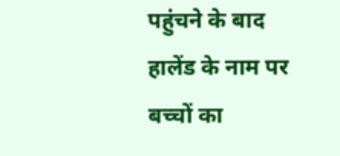पहुंचने के बाद हालेंड के नाम पर बच्चों का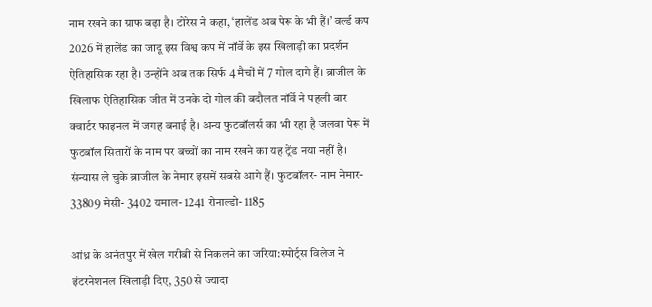नाम रखने का ग्राफ बढ़ा है। टोरेस ने कहा, ‘हालेंड अब पेरू के भी हैं।’ वर्ल्ड कप 2026 में हालेंड का जादू इस विश्व कप में नॉर्वे के इस खिलाड़ी का प्रदर्शन ऐतिहासिक रहा है। उन्होंने अब तक सिर्फ 4 मैचों में 7 गोल दागे हैं। ब्राजील के खिलाफ ऐतिहासिक जीत में उनके दो गोल की बदौलत नॉर्वे ने पहली बार क्वार्टर फाइनल में जगह बनाई है। अन्य फुटबॉलर्स का भी रहा है जलवा पेरू में फुटबॉल सितारों के नाम पर बच्चों का नाम रखने का यह ट्रेंड नया नहीं है। संन्यास ले चुके ब्राजील के नेमार इसमें सबसे आगे हैं। फुटबॉलर- नाम नेमार- 33809 मेसी- 3402 यमाल- 1241 रोनाल्डो- 1185

आंध्र के अनंतपुर में खेल गरीबी से निकलने का जरिया:स्पोर्ट्स विलेज ने इंटरनेशनल खिलाड़ी दिए, 350 से ज्यादा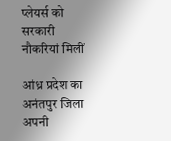प्लेयर्स को सरकारी नौकरियां मिलीं

आंध्र प्रदेश का अनंतपुर जिला अपनी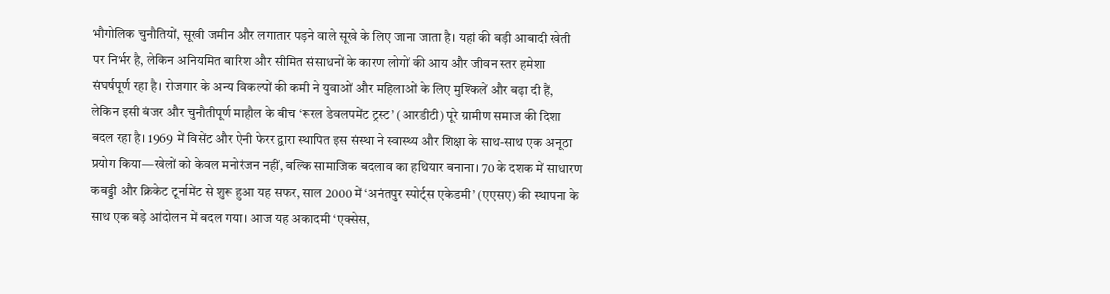भौगोलिक चुनौतियों, सूखी जमीन और लगातार पड़ने वाले सूखे के लिए जाना जाता है। यहां की बड़ी आबादी खेती पर निर्भर है, लेकिन अनियमित बारिश और सीमित संसाधनों के कारण लोगों की आय और जीवन स्तर हमेशा संघर्षपूर्ण रहा है। रोजगार के अन्य विकल्पों की कमी ने युवाओं और महिलाओं के लिए मुश्किलें और बढ़ा दी हैं, लेकिन इसी बंजर और चुनौतीपूर्ण माहौल के बीच ‘रूरल डेवलपमेंट ट्रस्ट’ (आरडीटी) पूरे ग्रामीण समाज की दिशा बदल रहा है। 1969 में विसेंट और ऐनी फेरर द्वारा स्थापित इस संस्था ने स्वास्थ्य और शिक्षा के साथ-साथ एक अनूठा प्रयोग किया—खेलों को केवल मनोरंजन नहीं, बल्कि सामाजिक बदलाव का हथियार बनाना। 70 के दशक में साधारण कबड्डी और क्रिकेट टूर्नामेंट से शुरू हुआ यह सफर, साल 2000 में ‘अनंतपुर स्पोर्ट्स एकेडमी’ (एएसए) की स्थापना के साथ एक बड़े आंदोलन में बदल गया। आज यह अकादमी ‘एक्सेस,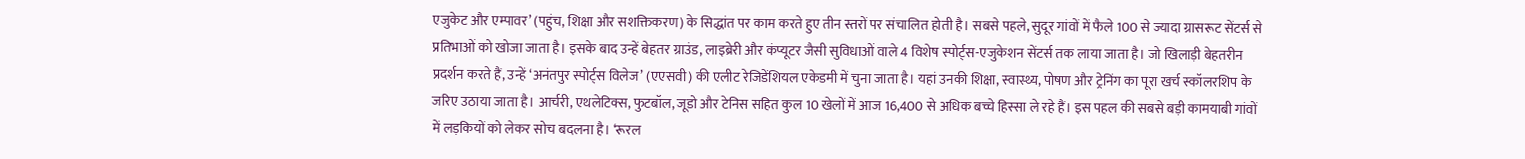एजुकेट और एम्पावर’ (पहुंच, शिक्षा और सशक्तिकरण) के सिद्धांत पर काम करते हुए तीन स्तरों पर संचालित होती है। सबसे पहले, सुदूर गांवों में फैले 100 से ज्यादा ग्रासरूट सेंटर्स से प्रतिभाओं को खोजा जाता है। इसके बाद उन्हें बेहतर ग्राउंड, लाइब्रेरी और कंप्यूटर जैसी सुविधाओं वाले 4 विशेष स्पोर्ट्स-एजुकेशन सेंटर्स तक लाया जाता है। जो खिलाड़ी बेहतरीन प्रदर्शन करते हैं, उन्हें ‘अनंतपुर स्पोर्ट्स विलेज’ (एएसवी) की एलीट रेजिडेंशियल एकेडमी में चुना जाता है। यहां उनकी शिक्षा, स्वास्थ्य, पोषण और ट्रेनिंग का पूरा खर्च स्कॉलरशिप के जरिए उठाया जाता है। आर्चरी, एथलेटिक्स, फुटबॉल, जूडो और टेनिस सहित कुल 10 खेलों में आज 16,400 से अधिक बच्चे हिस्सा ले रहे हैं। इस पहल की सबसे बड़ी कामयाबी गांवों में लड़कियों को लेकर सोच बदलना है। ‘रूरल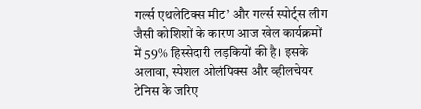गर्ल्स एथलेटिक्स मीट’ और गर्ल्स स्पोर्ट्स लीग जैसी कोशिशों के कारण आज खेल कार्यक्रमों में 59% हिस्सेदारी लड़कियों की है। इसके अलावा, स्पेशल ओलंपिक्स और व्हीलचेयर टेनिस के जरिए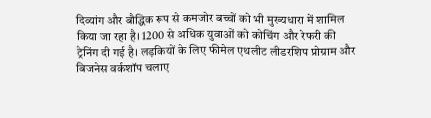दिव्यांग और बौद्धिक रूप से कमजोर बच्चों को भी मुख्यधारा में शामिल किया जा रहा है। 1200 से अधिक युवाओं को कोचिंग और रेफरी की ट्रेनिंग दी गई है। लड़कियों के लिए फीमेल एथलीट लीडरशिप प्रोग्राम और बिजनेस वर्कशॉप चलाए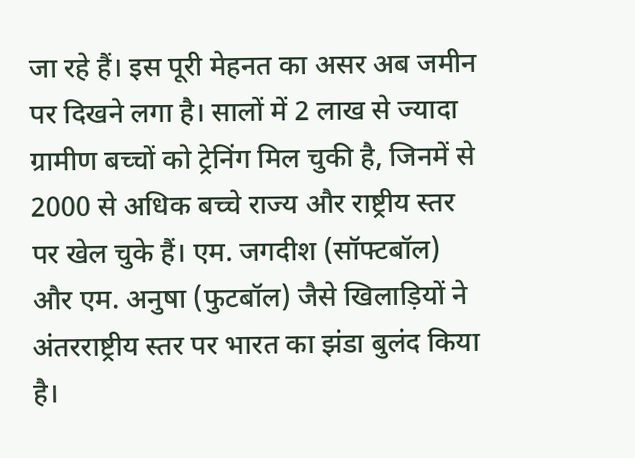जा रहे हैं। इस पूरी मेहनत का असर अब जमीन पर दिखने लगा है। सालों में 2 लाख से ज्यादा ग्रामीण बच्चों को ट्रेनिंग मिल चुकी है, जिनमें से 2000 से अधिक बच्चे राज्य और राष्ट्रीय स्तर पर खेल चुके हैं। एम. जगदीश (सॉफ्टबॉल) और एम. अनुषा (फुटबॉल) जैसे खिलाड़ियों ने अंतरराष्ट्रीय स्तर पर भारत का झंडा बुलंद किया है।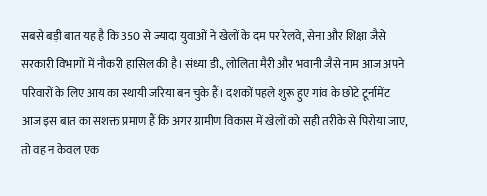सबसे बड़ी बात यह है कि 350 से ज्यादा युवाओं ने खेलों के दम पर रेलवे, सेना और शिक्षा जैसे सरकारी विभागों में नौकरी हासिल की है। संध्या डी., लोलिता मैरी और भवानी जैसे नाम आज अपने परिवारों के लिए आय का स्थायी जरिया बन चुके हैं। दशकों पहले शुरू हुए गांव के छोटे टूर्नामेंट आज इस बात का सशक्त प्रमाण हैं कि अगर ग्रामीण विकास में खेलों को सही तरीके से पिरोया जाए, तो वह न केवल एक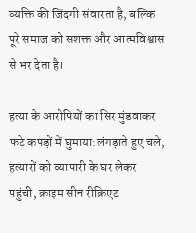व्यक्ति की जिंदगी संवारता है, बल्कि पूरे समाज को सशक्त और आत्मविश्वास से भर देता है।

हत्या के आरोपियों का सिर मुंडवाकर फटे कपड़ों में घुमाया:लंगड़ाते हुए चले, हत्यारों को व्यापारी के घर लेकर पहुंची, क्राइम सीन रीक्रिएट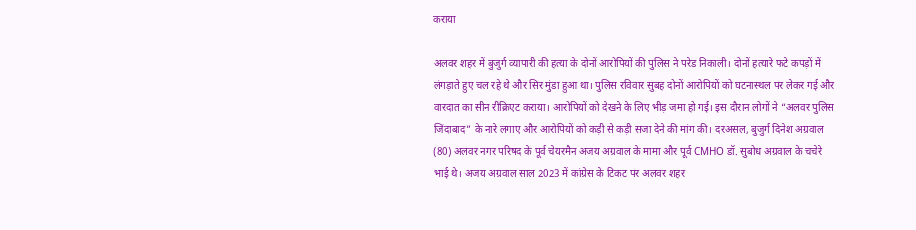कराया

अलवर शहर में बुजुर्ग व्यापारी की हत्या के दोनों आरोपियों की पुलिस ने परेड निकाली। दोनों हत्यारे फटे कपड़ों में लंगड़ाते हुए चल रहे थे और सिर मुंडा हुआ था। पुलिस रविवार सुबह दोनों आरोपियों को घटनास्थल पर लेकर गई और वारदात का सीन रीक्रिएट कराया। आरोपियों को देखने के लिए भीड़ जमा हो गई। इस दौरान लोगों ने “अलवर पुलिस जिंदाबाद” के नारे लगाए और आरोपियों को कड़ी से कड़ी सजा देने की मांग की। दरअसल, बुजुर्ग दिनेश अग्रवाल (80) अलवर नगर परिषद के पूर्व चेयरमैन अजय अग्रवाल के मामा और पूर्व CMHO डॉ. सुबोध अग्रवाल के चचेरे भाई थे। अजय अग्रवाल साल 2023 में कांग्रेस के टिकट पर अलवर शहर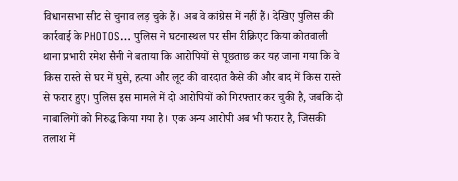विधानसभा सीट से चुनाव लड़ चुके हैं। अब वे कांग्रेस में नहीं हैं। देखिए पुलिस की कार्रवाई के PHOTOS… पुलिस ने घटनास्थल पर सीन रीक्रिएट किया कोतवाली थाना प्रभारी रमेश सैनी ने बताया कि आरोपियों से पूछताछ कर यह जाना गया कि वे किस रास्ते से घर में घुसे, हत्या और लूट की वारदात कैसे की और बाद में किस रास्ते से फरार हुए। पुलिस इस मामले में दो आरोपियों को गिरफ्तार कर चुकी है, जबकि दो नाबालिगों को निरुद्ध किया गया है। एक अन्य आरोपी अब भी फरार है, जिसकी तलाश में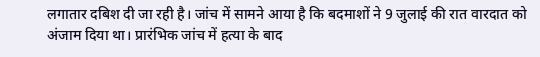लगातार दबिश दी जा रही है। जांच में सामने आया है कि बदमाशों ने 9 जुलाई की रात वारदात को अंजाम दिया था। प्रारंभिक जांच में हत्या के बाद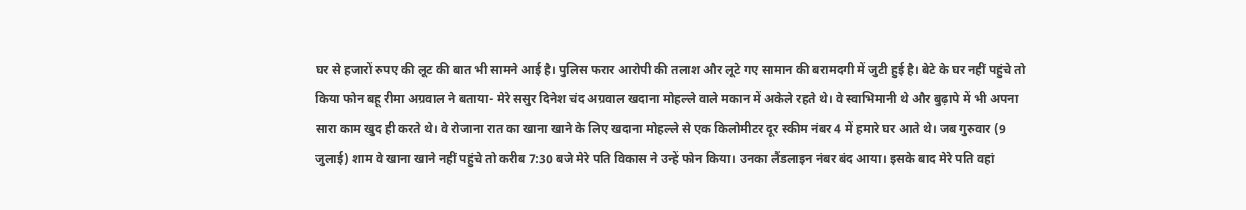घर से हजारों रुपए की लूट की बात भी सामने आई है। पुलिस फरार आरोपी की तलाश और लूटे गए सामान की बरामदगी में जुटी हुई है। बेटे के घर नहीं पहुंचे तो किया फोन बहू रीमा अग्रवाल ने बताया- मेरे ससुर दिनेश चंद अग्रवाल खदाना मोहल्ले वाले मकान में अकेले रहते थे। वे स्वाभिमानी थे और बुढ़ापे में भी अपना सारा काम खुद ही करते थे। वे रोजाना रात का खाना खाने के लिए खदाना मोहल्ले से एक किलोमीटर दूर स्कीम नंबर 4 में हमारे घर आते थे। जब गुरुवार (9 जुलाई) शाम वे खाना खाने नहीं पहुंचे तो करीब 7:30 बजे मेरे पति विकास ने उन्हें फोन किया। उनका लैंडलाइन नंबर बंद आया। इसके बाद मेरे पति वहां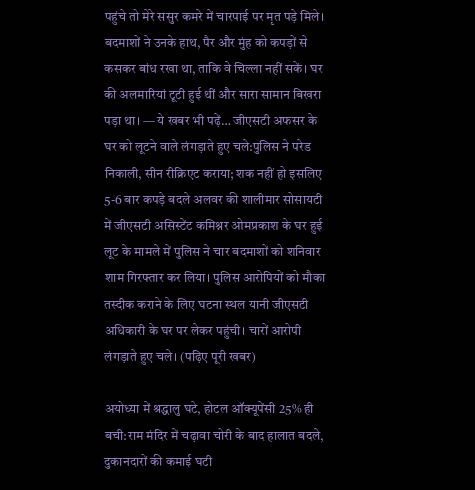पहुंचे तो मेरे ससुर कमरे में चारपाई पर मृत पड़े मिले। बदमाशों ने उनके हाथ, पैर और मुंह को कपड़ों से कसकर बांध रखा था, ताकि वे चिल्ला नहीं सकें। घर की अलमारियां टूटी हुई थीं और सारा सामान बिखरा पड़ा था। — ये खबर भी पढ़ें… जीएसटी अफसर के घर को लूटने वाले लंगड़ाते हुए चले:पुलिस ने परेड निकाली, सीन रीक्रिएट कराया; शक नहीं हो इसलिए 5-6 बार कपड़े बदले अलवर की शालीमार सोसायटी में जीएसटी असिस्टेंट कमिश्नर ओमप्रकाश के घर हुई लूट के मामले में पुलिस ने चार बदमाशों को शनिवार शाम गिरफ्तार कर लिया। पुलिस आरोपियों को मौका तस्दीक कराने के लिए घटना स्थल यानी जीएसटी अधिकारी के घर पर लेकर पहुंची। चारों आरोपी लंगड़ाते हुए चले। (पढ़िए पूरी खबर)

अयोध्या में श्रद्धालु घटे, होटल ऑक्यूपेंसी 25% ही बची:राम मंदिर में चढ़ावा चोरी के बाद हालात बदले, दुकानदारों की कमाई घटी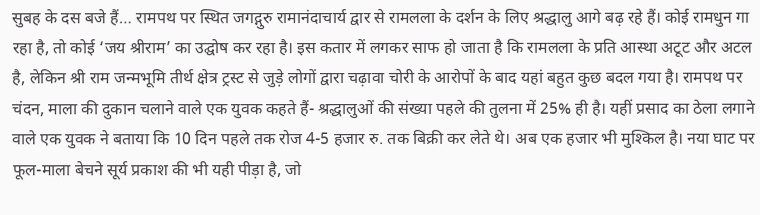सुबह के दस बजे हैं… रामपथ पर स्थित जगद्गुरु रामानंदाचार्य द्वार से रामलला के दर्शन के लिए श्रद्धालु आगे बढ़ रहे हैं। कोई रामधुन गा रहा है, तो कोई ‘जय श्रीराम’ का उद्घोष कर रहा है। इस कतार में लगकर साफ हो जाता है कि रामलला के प्रति आस्था अटूट और अटल है, लेकिन श्री राम जन्मभूमि तीर्थ क्षेत्र ट्रस्ट से जुड़े लोगों द्वारा चढ़ावा चोरी के आरोपों के बाद यहां बहुत कुछ बदल गया है। रामपथ पर चंदन, माला की दुकान चलाने वाले एक युवक कहते हैं- श्रद्धालुओं की संख्या पहले की तुलना में 25% ही है। यहीं प्रसाद का ठेला लगाने वाले एक युवक ने बताया कि 10 दिन पहले तक रोज 4-5 हजार रु. तक बिक्री कर लेते थे। अब एक हजार भी मुश्किल है। नया घाट पर फूल-माला बेचने सूर्य प्रकाश की भी यही पीड़ा है, जो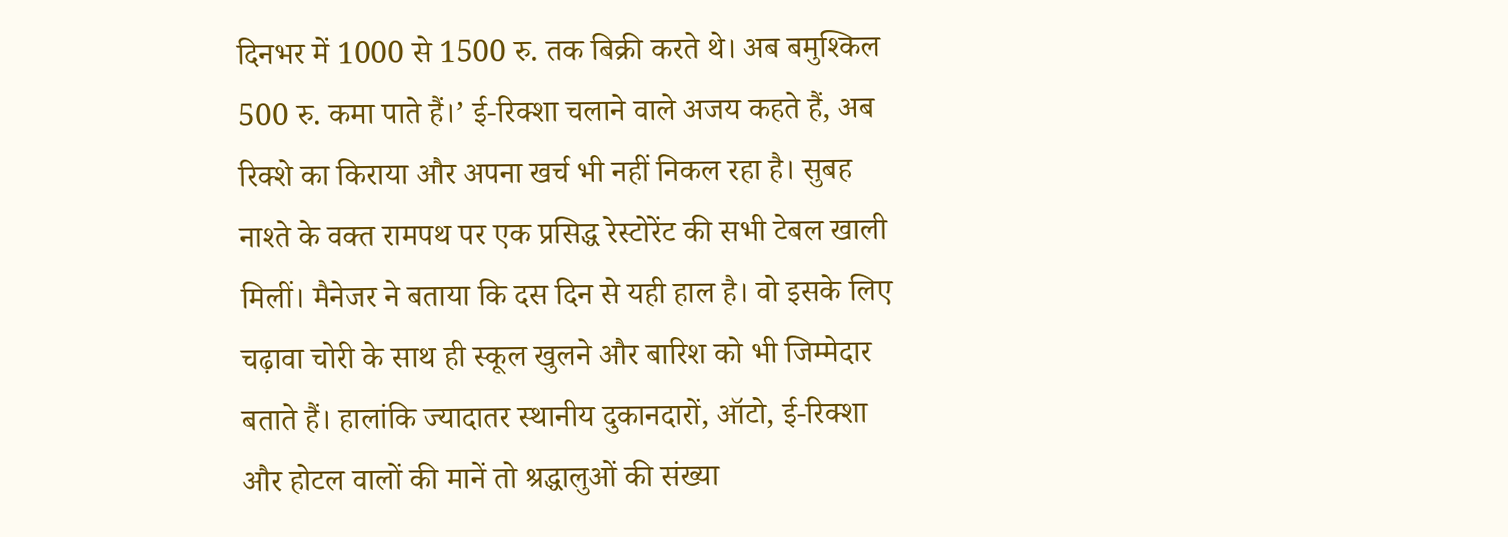दिनभर में 1000 से 1500 रु. तक बिक्री करते थे। अब बमुश्किल 500 रु. कमा पाते हैं।’ ई-रिक्शा चलाने वाले अजय कहते हैं, अब रिक्शे का किराया और अपना खर्च भी नहीं निकल रहा है। सुबह नाश्ते के वक्त रामपथ पर एक प्रसिद्ध रेस्टोरेंट की सभी टेबल खाली मिलीं। मैनेजर ने बताया कि दस दिन से यही हाल है। वो इसके लिए चढ़ावा चोरी के साथ ही स्कूल खुलने और बारिश को भी जिम्मेदार बताते हैं। हालांकि ज्यादातर स्थानीय दुकानदारों, ऑटो, ई-रिक्शा और होटल वालों की मानें तो श्रद्धालुओं की संख्या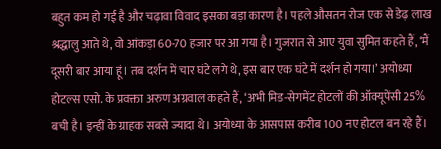बहुत कम हो गई है और चढ़ावा विवाद इसका बड़ा कारण है। पहले औसतन रोज एक से डेढ़ लाख श्रद्धालु आते थे, वो आंकड़ा 60-70 हजार पर आ गया है। गुजरात से आए युवा सुमित कहते हैं, ‘मैं दूसरी बार आया हूं। तब दर्शन में चार घंटे लगे थे, इस बार एक घंटे में दर्शन हो गया।’ अयोध्या होटल्स एसो. के प्रवक्ता अरुण अग्रवाल कहते हैं, ‘अभी मिड-सेगमेंट होटलों की ऑक्यूपेंसी 25% बची है। इन्हीं के ग्राहक सबसे ज्यादा थे। अयोध्या के आसपास करीब 100 नए होटल बन रहे हैं।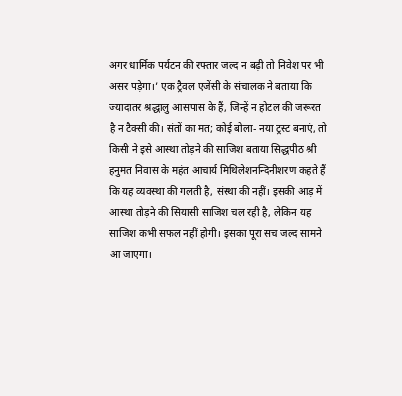अगर धार्मिक पर्यटन की रफ्तार जल्द न बढ़ी तो निवेश पर भी असर पड़ेगा।’ एक ट्रैवल एजेंसी के संचालक ने बताया कि ज्यादातर श्रद्धालु आसपास के हैं, जिन्हें न होटल की जरूरत है न टैक्सी की। संतों का मत; कोई बोला- नया ट्रस्ट बनाएं, तो किसी ने इसे आस्था तोड़ने की साजिश बताया सिद्धपीठ श्री हनुमत निवास के महंत आचार्य मिथिलेशनन्दिनीशरण कहते हैं कि यह व्यवस्था की गलती है, संस्था की नहीं। इसकी आड़ में आस्था तोड़ने की सियासी साजिश चल रही है, लेकिन यह साजिश कभी सफल नहीं होगी। इसका पूरा सच जल्द सामने आ जाएगा।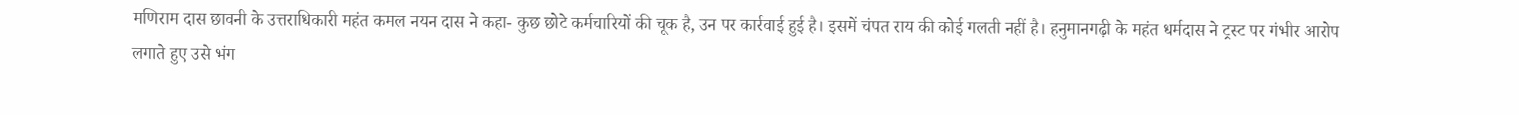मणिराम दास छावनी के उत्तराधिकारी महंत कमल नयन दास ने कहा- कुछ छोटे कर्मचारियों की चूक है, उन पर कार्रवाई हुई है। इसमें चंपत राय की कोई गलती नहीं है। हनुमानगढ़ी के महंत धर्मदास ने ट्रस्ट पर गंभीर आरोप लगाते हुए उसे भंग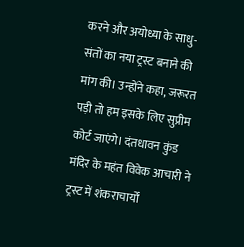करने और अयोध्या के साधु-संतों का नया ट्रस्ट बनाने की मांग की। उन्होंने कहा, जरूरत पड़ी तो हम इसके लिए सुप्रीम कोर्ट जाएंगे। दंतधावन कुंड मंदिर के महंत विवेक आचारी ने ट्रस्ट में शंकराचार्यों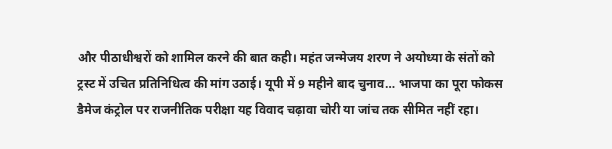और पीठाधीश्वरों को शामिल करने की बात कही। महंत जन्मेजय शरण ने अयोध्या के संतों को ट्रस्ट में उचित प्रतिनिधित्व की मांग उठाई। यूपी में 9 महीने बाद चुनाव… भाजपा का पूरा फोकस डैमेज कंट्रोल पर राजनीतिक परीक्षा यह विवाद चढ़ावा चोरी या जांच तक सीमित नहीं रहा।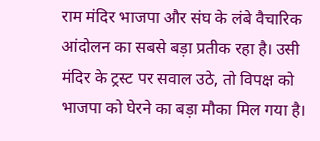राम मंदिर भाजपा और संघ के लंबे वैचारिक आंदोलन का सबसे बड़ा प्रतीक रहा है। उसी मंदिर के ट्रस्ट पर सवाल उठे, तो विपक्ष को भाजपा को घेरने का बड़ा मौका मिल गया है।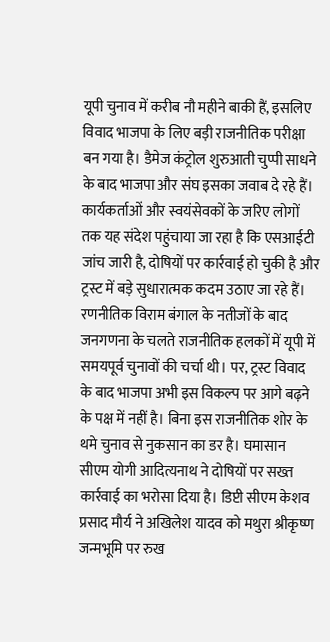यूपी चुनाव में करीब नौ महीने बाकी हैं, इसलिए विवाद भाजपा के लिए बड़ी राजनीतिक परीक्षा बन गया है। डैमेज कंट्रोल शुरुआती चुप्पी साधने के बाद भाजपा और संघ इसका जवाब दे रहे हैं। कार्यकर्ताओं और स्वयंसेवकों के जरिए लोगों तक यह संदेश पहुंचाया जा रहा है कि एसआईटी जांच जारी है, दोषियों पर कार्रवाई हो चुकी है और ट्रस्ट में बड़े सुधारात्मक कदम उठाए जा रहे हैं। रणनीतिक विराम बंगाल के नतीजों के बाद जनगणना के चलते राजनीतिक हलकों में यूपी में समयपूर्व चुनावों की चर्चा थी। पर, ट्रस्ट विवाद के बाद भाजपा अभी इस विकल्प पर आगे बढ़ने के पक्ष में नहीं है। बिना इस राजनीतिक शोर के थमे चुनाव से नुकसान का डर है। घमासान सीएम योगी आदित्यनाथ ने दोषियों पर सख्त कार्रवाई का भरोसा दिया है। डिप्टी सीएम केशव प्रसाद मौर्य ने अखिलेश यादव को मथुरा श्रीकृष्ण जन्मभूमि पर रुख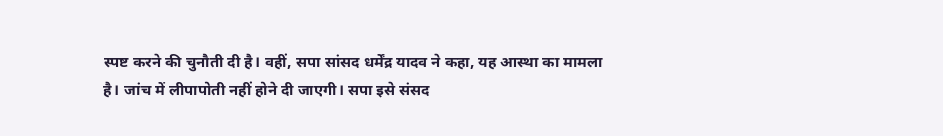स्पष्ट करने की चुनौती दी है। वहीं, सपा सांसद धर्मेंद्र यादव ने कहा, यह आस्था का मामला है। जांच में लीपापोती नहीं होने दी जाएगी। सपा इसे संसद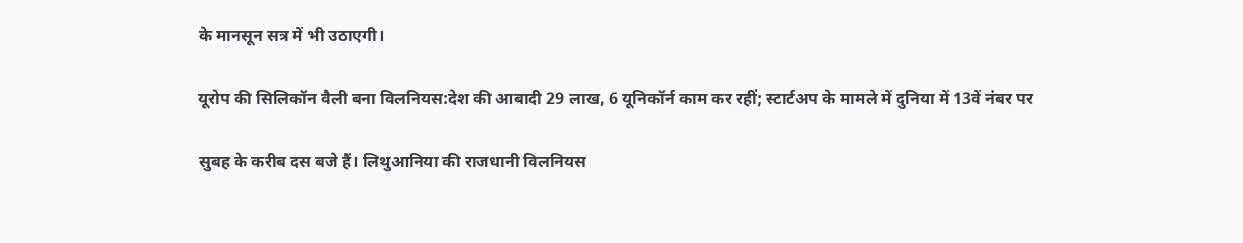के मानसून सत्र में भी उठाएगी।

यूरोप की सिलिकॉन वैली बना विलनियस:देश की आबादी 29 लाख, 6 यूनिकॉर्न काम कर रहीं; स्टार्टअप के मामले में दुनिया में 13वें नंबर पर

सुबह के करीब दस बजे हैं। लिथुआनिया की राजधानी विलनियस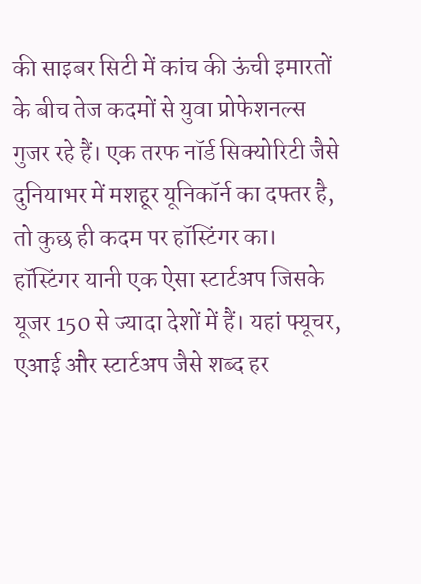की साइबर सिटी में कांच की ऊंची इमारतों के बीच तेज कदमों से युवा प्रोफेशनल्स गुजर रहे हैं। एक तरफ नॉर्ड सिक्योरिटी जैसे दुनियाभर में मशहूर यूनिकॉर्न का दफ्तर है, तो कुछ ही कदम पर हॉस्टिंगर का। हॉस्टिंगर यानी एक ऐसा स्टार्टअप जिसके यूजर 150 से ज्यादा देशों में हैं। यहां फ्यूचर, एआई और स्टार्टअप जैसे शब्द हर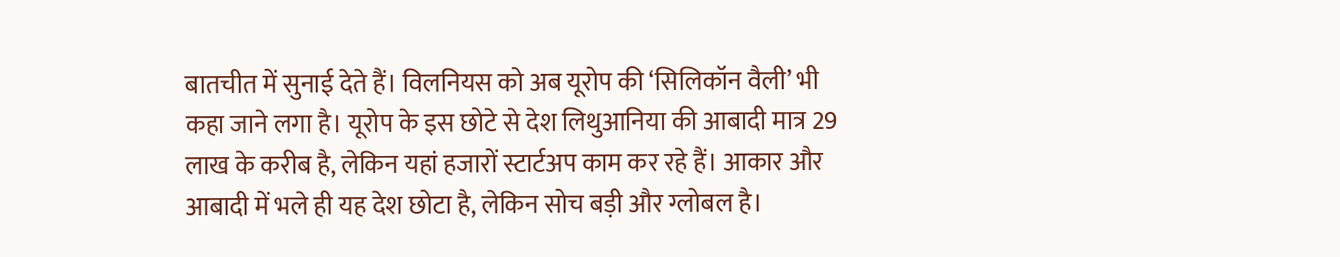बातचीत में सुनाई देते हैं। विलनियस को अब यूरोप की ‘सिलिकॉन वैली’ भी कहा जाने लगा है। यूरोप के इस छोटे से देश लिथुआनिया की आबादी मात्र 29 लाख के करीब है, लेकिन यहां हजारों स्टार्टअप काम कर रहे हैं। आकार और आबादी में भले ही यह देश छोटा है, लेकिन सोच बड़ी और ग्लोबल है।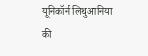यूनिकॉर्न लिथुआनिया की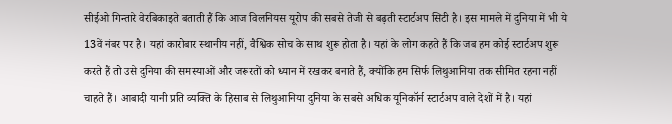सीईओ गिन्तारे वेरबिकाइते बताती हैं कि आज विलनियस यूरोप की सबसे तेजी से बढ़ती स्टार्टअप सिटी है। इस मामले में दुनिया में भी ये 13वें नंबर पर है। यहां कारोबार स्थानीय नहीं, वैश्विक सोच के साथ शुरू होता है। यहां के लोग कहते हैं कि जब हम कोई स्टार्टअप शुरू करते हैं तो उसे दुनिया की समस्याओं और जरूरतों को ध्यान में रखकर बनाते हैं, क्योंकि हम सिर्फ लिथुआनिया तक सीमित रहना नहीं चाहते हैं। आबादी यानी प्रति व्यक्ति के हिसाब से लिथुआनिया दुनिया के सबसे अधिक यूनिकॉर्न स्टार्टअप वाले देशों में है। यहां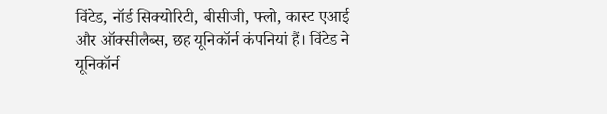विंटेड, नॉर्ड सिक्योरिटी, बीसीजी, फ्लो, कास्ट एआई और ऑक्सीलैब्स, छह यूनिकॉर्न कंपनियां हैं। विंटेड ने यूनिकॉर्न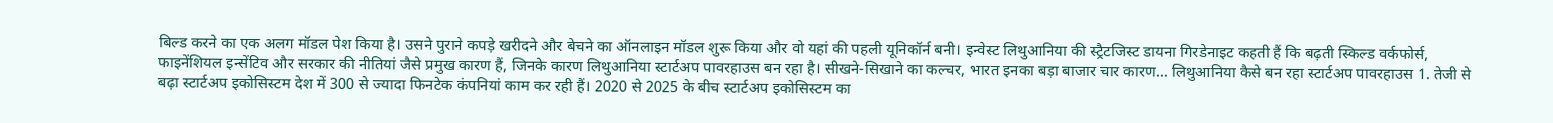बिल्ड करने का एक अलग मॉडल पेश किया है। उसने पुराने कपड़े खरीदने और बेचने का ऑनलाइन मॉडल शुरू किया और वो यहां की पहली यूनिकॉर्न बनी। इन्वेस्ट लिथुआनिया की स्ट्रैटजिस्ट डायना गिरडेनाइट कहती हैं कि बढ़ती स्किल्ड वर्कफोर्स, फाइनेंशियल इन्सेंटिव और सरकार की नीतियां जैसे प्रमुख कारण हैं, जिनके कारण लिथुआनिया स्टार्टअप पावरहाउस बन रहा है। सीखने-सिखाने का कल्चर, भारत इनका बड़ा बाजार चार कारण… लिथुआनिया कैसे बन रहा स्टार्टअप पावरहाउस 1. तेजी से बढ़ा स्टार्टअप इकोसिस्टम देश में 300 से ज्यादा फिनटेक कंपनियां काम कर रही हैं। 2020 से 2025 के बीच स्टार्टअप इकोसिस्टम का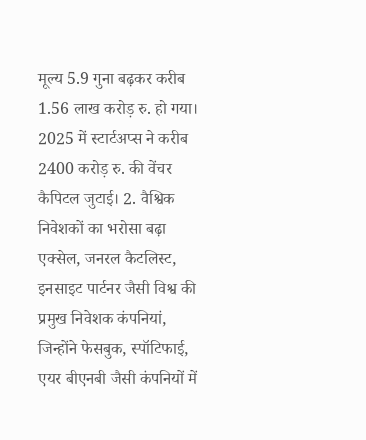मूल्य 5.9 गुना बढ़कर करीब 1.56 लाख करोड़ रु. हो गया। 2025 में स्टार्टअप्स ने करीब 2400 करोड़ रु. की वेंचर कैपिटल जुटाई। 2. वैश्विक निवेशकों का भरोसा बढ़ा एक्सेल, जनरल कैटलिस्ट, इनसाइट पार्टनर जैसी विश्व की प्रमुख निवेशक कंपनियां, जिन्होंने फेसबुक, स्पॉटिफाई, एयर बीएनबी जैसी कंपनियों में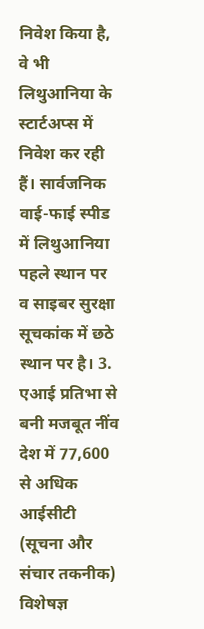निवेश किया है, वे भी लिथुआनिया के स्टार्टअप्स में निवेश कर रही हैं। सार्वजनिक वाई-फाई स्पीड में लिथुआनिया पहले स्थान पर व साइबर सुरक्षा सूचकांक में छठे स्थान पर है। 3. एआई प्रतिभा से बनी मजबूत नींव देश में 77,600 से अधिक आईसीटी (सूचना और संचार तकनीक) विशेषज्ञ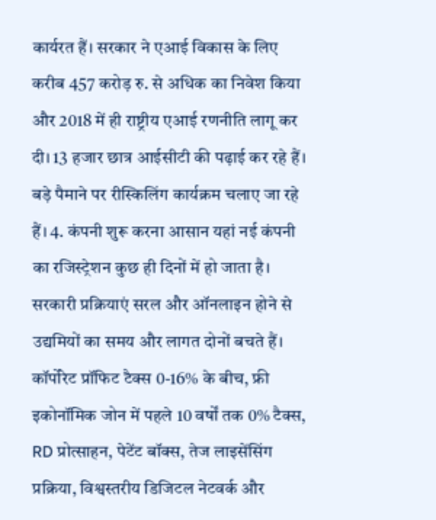कार्यरत हैं। सरकार ने एआई विकास के लिए करीब 457 करोड़ रु. से अधिक का निवेश किया और 2018 में ही राष्ट्रीय एआई रणनीति लागू कर दी। 13 हजार छात्र आईसीटी की पढ़ाई कर रहे हैं। बड़े पैमाने पर रीस्किलिंग कार्यक्रम चलाए जा रहे हैं। 4. कंपनी शुरू करना आसान यहां नई कंपनी का रजिस्ट्रेशन कुछ ही दिनों में हो जाता है। सरकारी प्रक्रियाएं सरल और ऑनलाइन होने से उद्यमियों का समय और लागत दोनों बचते हैं। कॉर्पोरेट प्रॉफिट टैक्स 0-16% के बीच, फ्री इकोनॉमिक जोन में पहले 10 वर्षों तक 0% टैक्स, RD प्रोत्साहन, पेटेंट बॉक्स, तेज लाइसेंसिंग प्रक्रिया, विश्वस्तरीय डिजिटल नेटवर्क और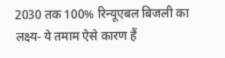2030 तक 100% रिन्यूएबल बिजली का लक्ष्य- ये तमाम ऐसे कारण हैं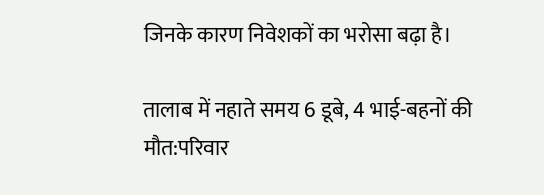जिनके कारण निवेशकों का भरोसा बढ़ा है।

तालाब में नहाते समय 6 डूबे, 4 भाई-बहनों की मौत:परिवार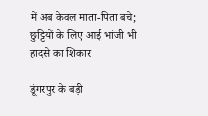में अब केवल माता-पिता बचे; छुट्टियों के लिए आई भांजी भी हादसे का शिकार

डूंगरपुर के बड़ी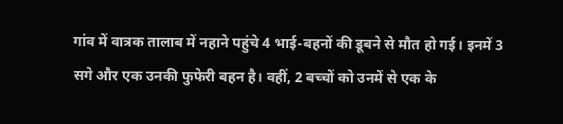गांव में वात्रक तालाब में नहाने पहुंचे 4 भाई-बहनों की डूबने से मौत हो गई। इनमें 3 सगे और एक उनकी फुफेरी बहन है। वहीं, 2 बच्चों को उनमें से एक के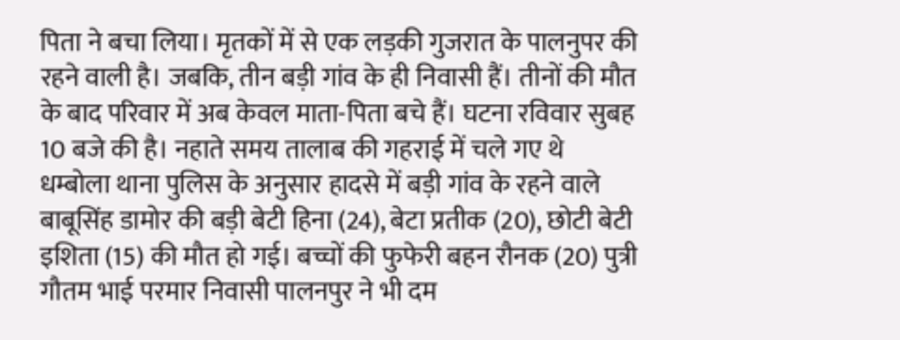पिता ने बचा लिया। मृतकों में से एक लड़की गुजरात के पालनुपर की रहने वाली है। जबकि, तीन बड़ी गांव के ही निवासी हैं। तीनों की मौत के बाद परिवार में अब केवल माता-पिता बचे हैं। घटना रविवार सुबह 10 बजे की है। नहाते समय तालाब की गहराई में चले गए थे धम्बोला थाना पुलिस के अनुसार हादसे में बड़ी गांव के रहने वाले बाबूसिंह डामोर की बड़ी बेटी हिना (24), बेटा प्रतीक (20), छोटी बेटी इशिता (15) की मौत हो गई। बच्चों की फुफेरी बहन रौनक (20) पुत्री गौतम भाई परमार निवासी पालनपुर ने भी दम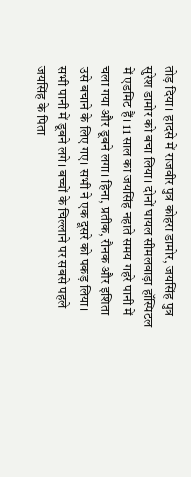तोड़ दिया। हादसे में राजवीर पुत्र कोहरा डामोर, जयसिंह पुत्र सुरेश डामोर को बचा लिया। दोनों घायल सीमलवाड़ा हॉस्पिटल में एडमिट हैं। 11 साल का जयसिंह नहाते समय गहरे पानी में चला गया और डूबने लगा। हिना, प्रतीक, रौनक और इशिता उसे बचाने के लिए गए। सभी ने एक दूसरे को पकड़ लिया। सभी पानी में डूबने लगे। बच्चों के चिल्लाने पर सबसे पहले जयसिंह के पिता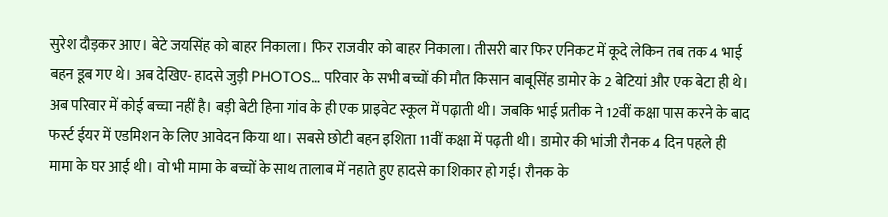सुरेश दौड़कर आए। बेटे जयसिंह को बाहर निकाला। फिर राजवीर को बाहर निकाला। तीसरी बार फिर एनिकट में कूदे लेकिन तब तक 4 भाई बहन डूब गए थे। अब देखिए- हादसे जुड़ी PHOTOS… परिवार के सभी बच्चों की मौत किसान बाबूसिंह डामोर के 2 बेटियां और एक बेटा ही थे। अब परिवार में कोई बच्चा नहीं है। बड़ी बेटी हिना गांव के ही एक प्राइवेट स्कूल में पढ़ाती थी। जबकि भाई प्रतीक ने 12वीं कक्षा पास करने के बाद फर्स्ट ईयर में एडमिशन के लिए आवेदन किया था। सबसे छोटी बहन इशिता 11वीं कक्षा में पढ़ती थी। डामोर की भांजी रौनक 4 दिन पहले ही मामा के घर आई थी। वो भी मामा के बच्चों के साथ तालाब में नहाते हुए हादसे का शिकार हो गई। रौनक के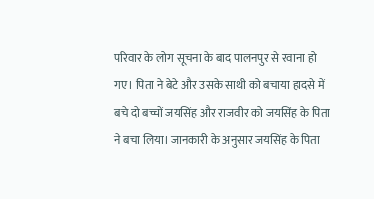परिवार के लोग सूचना के बाद पालनपुर से रवाना हो गए। पिता ने बेटे और उसके साथी को बचाया हादसे में बचे दो बच्चों जयसिंह और राजवीर को जयसिंह के पिता ने बचा लिया। जानकारी के अनुसार जयसिंह के पिता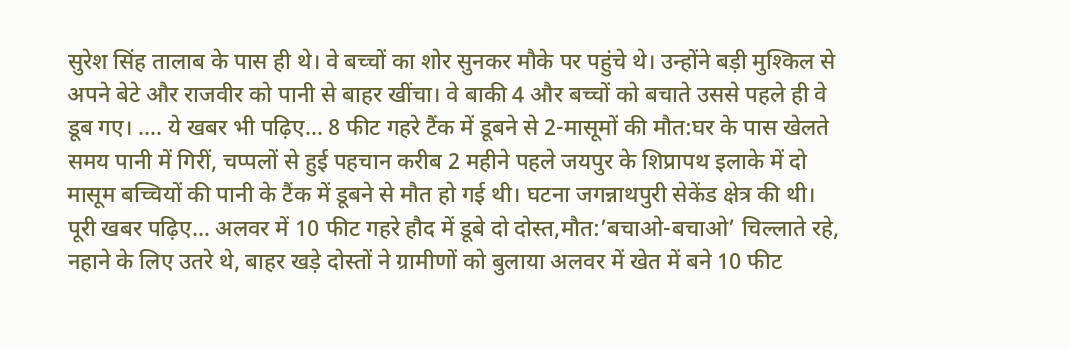सुरेश सिंह तालाब के पास ही थे। वे बच्चों का शोर सुनकर मौके पर पहुंचे थे। उन्होंने बड़ी मुश्किल से अपने बेटे और राजवीर को पानी से बाहर खींचा। वे बाकी 4 और बच्चों को बचाते उससे पहले ही वे डूब गए। …. ये खबर भी पढ़िए… 8 फीट गहरे टैंक में डूबने से 2-मासूमों की मौत:घर के पास खेलते समय पानी में गिरीं, चप्पलों से हुई पहचान करीब 2 महीने पहले जयपुर के शिप्रापथ इलाके में दो मासूम बच्चियों की पानी के टैंक में डूबने से मौत हो गई थी। घटना जगन्नाथपुरी सेकेंड क्षेत्र की थी। पूरी खबर पढ़िए… अलवर में 10 फीट गहरे हौद में डूबे दो दोस्त,मौत:’बचाओ-बचाओ’ चिल्लाते रहे, नहाने के लिए उतरे थे, बाहर खड़े दोस्तों ने ग्रामीणों को बुलाया अलवर में खेत में बने 10 फीट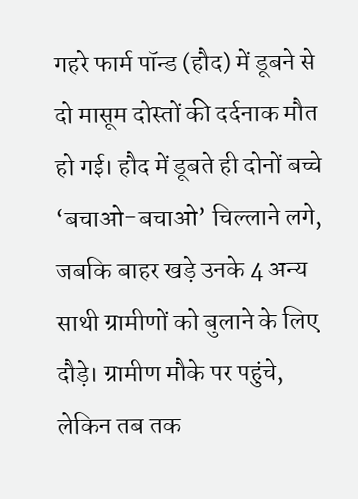गहरे फार्म पॉन्ड (हौद) में डूबने से दो मासूम दोस्तों की दर्दनाक मौत हो गई। हौद में डूबते ही दोनों बच्चे ‘बचाओ-बचाओ’ चिल्लाने लगे, जबकि बाहर खड़े उनके 4 अन्य साथी ग्रामीणों को बुलाने के लिए दौड़े। ग्रामीण मौके पर पहुंचे, लेकिन तब तक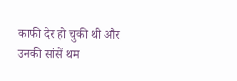काफी देर हो चुकी थी और उनकी सांसें थम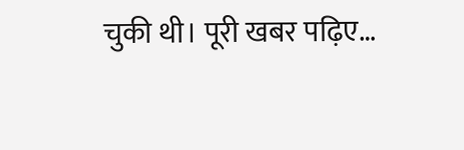चुकी थी। पूरी खबर पढ़िए…